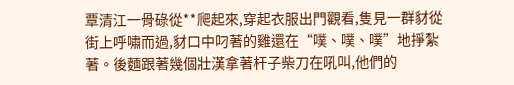覃清江一骨碌從**爬起來,穿起衣服出門觀看,隻見一群豺從街上呼嘯而過,豺口中叼著的雞還在“噗、噗、噗”地掙紮著。後麵跟著幾個壯漢拿著杆子柴刀在吼叫,他們的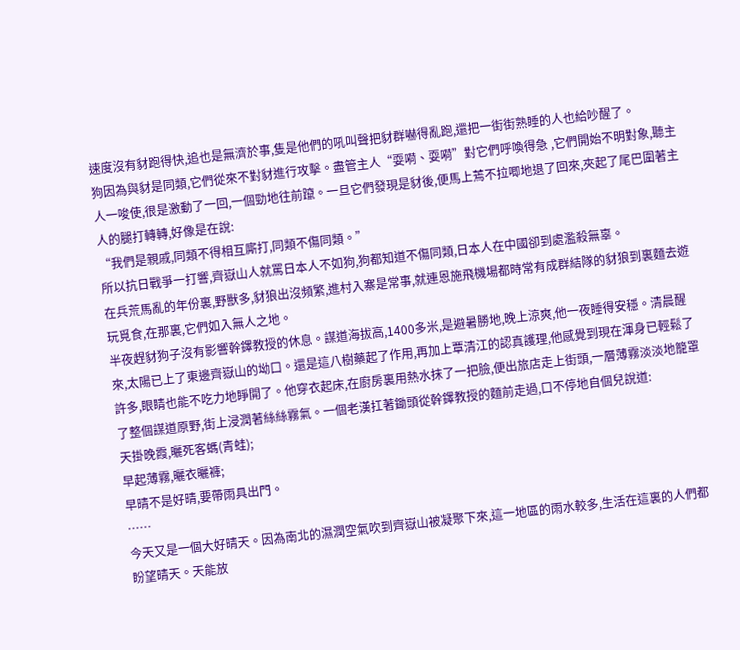速度沒有豺跑得快,追也是無濟於事,隻是他們的吼叫聲把豺群嚇得亂跑,還把一街街熟睡的人也給吵醒了。
狗因為與豺是同類,它們從來不對豺進行攻擊。盡管主人“耍嗬、耍嗬”對它們呼喚得急 ,它們開始不明對象,聽主人一唆使,很是激動了一回,一個勁地往前躥。一旦它們發現是豺後,便馬上蔫不拉唧地退了回來,夾起了尾巴圍著主人的腿打轉轉,好像是在說:
“我們是親戚,同類不得相互廝打,同類不傷同類。”
所以抗日戰爭一打響,齊嶽山人就罵日本人不如狗,狗都知道不傷同類,日本人在中國卻到處濫殺無辜。
在兵荒馬亂的年份裏,野獸多,豺狼出沒頻繁,進村入寨是常事,就連恩施飛機場都時常有成群結隊的豺狼到裏麵去遊玩覓食,在那裏,它們如入無人之地。
半夜趕豺狗子沒有影響幹鐸教授的休息。謀道海拔高,1400多米,是避暑勝地,晚上涼爽,他一夜睡得安穩。清晨醒來,太陽已上了東邊齊嶽山的坳口。還是這八樹藥起了作用,再加上覃清江的認真護理,他感覺到現在渾身已輕鬆了許多,眼睛也能不吃力地睜開了。他穿衣起床,在廚房裏用熱水抹了一把臉,便出旅店走上街頭,一層薄霧淡淡地籠罩了整個謀道原野,街上浸潤著絲絲霧氣。一個老漢扛著鋤頭從幹鐸教授的麵前走過,口不停地自個兒說道:
天掛晚霞,曬死客螞(青蛙);
早起薄霧,曬衣曬褲;
早晴不是好晴,要帶雨具出門。
……
今天又是一個大好晴天。因為南北的濕潤空氣吹到齊嶽山被凝聚下來,這一地區的雨水較多,生活在這裏的人們都盼望晴天。天能放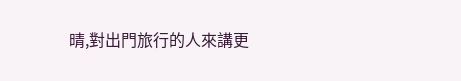晴,對出門旅行的人來講更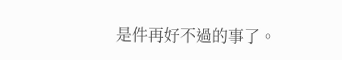是件再好不過的事了。